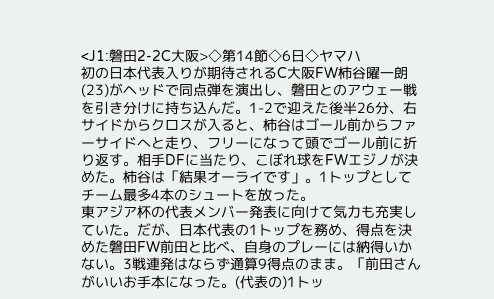<J1:磐田2-2C大阪>◇第14節◇6日◇ヤマハ
初の日本代表入りが期待されるC大阪FW柿谷曜一朗(23)がヘッドで同点弾を演出し、磐田とのアウェー戦を引き分けに持ち込んだ。1-2で迎えた後半26分、右サイドからクロスが入ると、柿谷はゴール前からファーサイドへと走り、フリーになって頭でゴール前に折り返す。相手DFに当たり、こぼれ球をFWエジノが決めた。柿谷は「結果オーライです」。1トップとしてチーム最多4本のシュートを放った。
東アジア杯の代表メンバー発表に向けて気力も充実していた。だが、日本代表の1トップを務め、得点を決めた磐田FW前田と比べ、自身のプレーには納得いかない。3戦連発はならず通算9得点のまま。「前田さんがいいお手本になった。(代表の)1トッ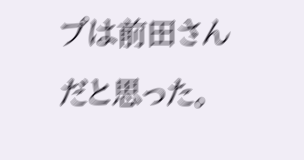プは前田さんだと思った。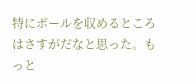特にボールを収めるところはさすがだなと思った。もっと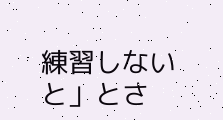練習しないと」とさ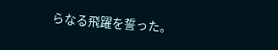らなる飛躍を誓った。